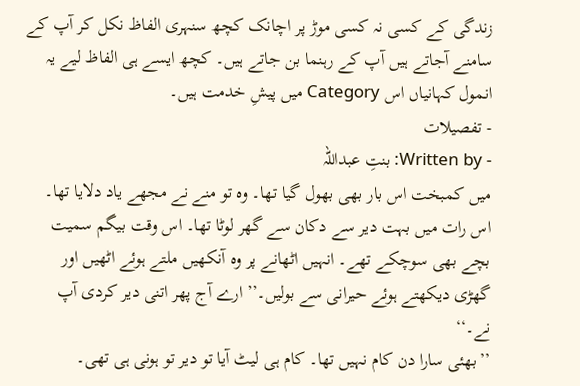زندگی کے کسی نہ کسی موڑ پر اچانک کچھ سنہری الفاظ نکل کر آپ کے سامنے آجاتے ہیں آپ کے رہنما بن جاتے ہیں۔ کچھ ایسے ہی الفاظ لیے یہ انمول کہانیاں اس Category میں پیشِ خدمت ہیں۔
- تفصیلات
- Written by: بنتِ عبداللہ
میں کمبخت اس بار بھی بھول گیا تھا۔ وہ تو منے نے مجھے یاد دلایا تھا۔ اس رات میں بہت دیر سے دکان سے گھر لوٹا تھا۔ اس وقت بیگم سمیت بچے بھی سوچکے تھے۔ انہیں اٹھانے پر وہ آنکھیں ملتے ہوئے اٹھیں اور گھڑی دیکھتے ہوئے حیرانی سے بولیں۔’’ ارے آج پھر اتنی دیر کردی آپ نے۔‘‘
’’بھئی سارا دن کام نہیں تھا۔ کام ہی لیٹ آیا تو دیر تو ہونی ہی تھی۔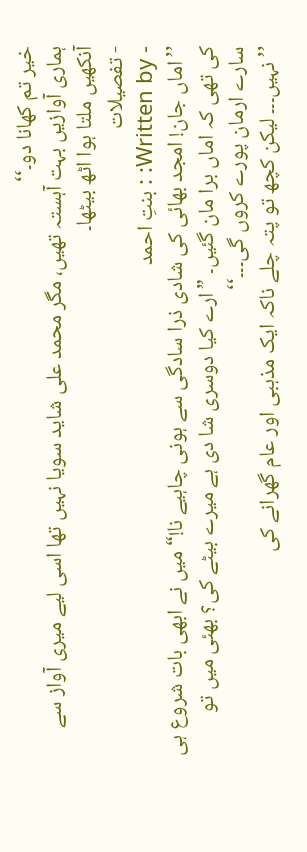خیر تم کھانا دو۔‘‘
ہماری آوازیں بہت آہستہ تھیں، مگر محمد علی شاید سویا نہیں تھا اسی لیے میری آواز سے آنکھیں ملتا ہوا اٹھ بیٹھا۔
- تفصیلات
- Written by: : بنتِ احمد
’’اماں جان! امجد بھائی کی شادی ذرا سادگی سے ہونی چاہیے نا!“ میں نے ابھی بات شروع ہی کی تھی کہ اماں برا مان گئیں۔ ”ارے کیا دوسری شا دی ہے میرے بیٹے کی؟ بھئی میں تو سارے ارمان پورے کروں گی۔۔۔‘‘
’’نہیں۔۔۔ لیکن کچھ تو پتہ چلے ناکہ ایک مذہبی اور عام گھرانے کی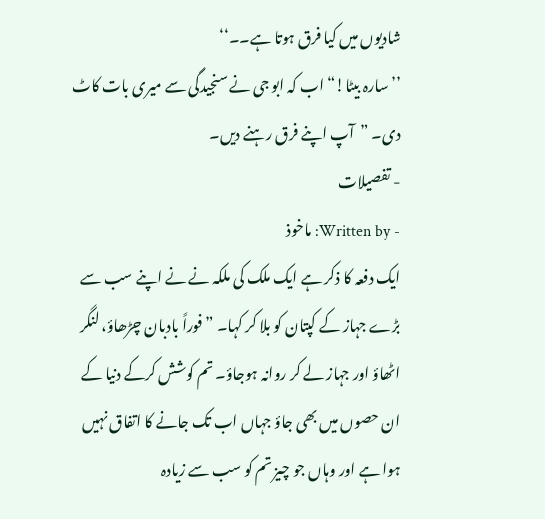شادیوں میں کیا فرق ہوتا ہے۔۔‘‘
’’سارہ بیٹا!“ اب کہ ابو جی نے سنجیدگی سے میری بات کاٹ دی۔ ”آپ اپنے فرق رہنے دیں۔
- تفصیلات
- Written by: ماخوذ
ایک دفعہ کا ذکر ہے ایک ملک کی ملکہ نے نے اپنے سب سے بڑے جہاز کے کپتان کو بلا کر کہا۔ ” فوراً بادبان چڑھاؤ، لنگر اٹھاؤ اور جہاز لے کر روانہ ہوجاؤ۔ تم کوشش کرکے دنیا کے ان حصوں میں بھی جاؤ جہاں اب تک جانے کا اتفاق نہیں ہوا ہے اور وہاں جو چیز تم کو سب سے زیادہ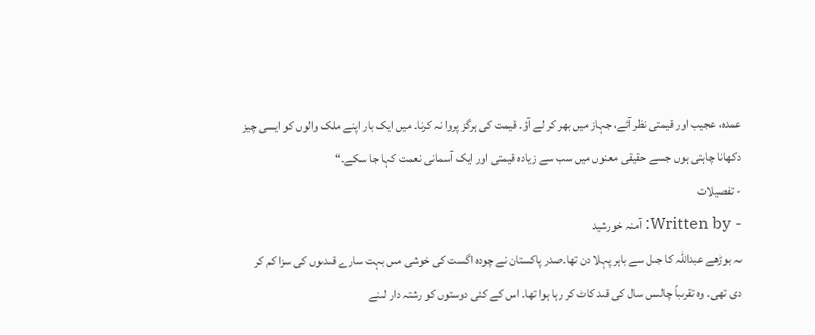عمدہ، عجیب اور قیمتی نظر آئے، جہاز میں بھر کر لے آؤ۔ قیمت کی ہرگز پروا نہ کرنا۔ میں ایک بار اپنے ملک والوں کو ایسی چیز دکھانا چاہتی ہوں جسے حقیقی معنوں میں سب سے زیادہ قیمتی اور ایک آسمانی نعمت کہا جا سکے۔“
- تفصیلات
- Written by: آمنہ خورشید
ىہ بوڑھے عبداللہ کا جىل سے باہر پہلا دن تھا۔صدر پاکستان نے چودہ اگست کى خوشى مىں بہت سارے قىدىوں کى سزا کم کر دى تھى۔ وہ تقرىباً چالىس سال کى قىد کاٹ کر رہا ہوا تھا۔ اس کے کئى دوستوں کو رشتہ دار لىنے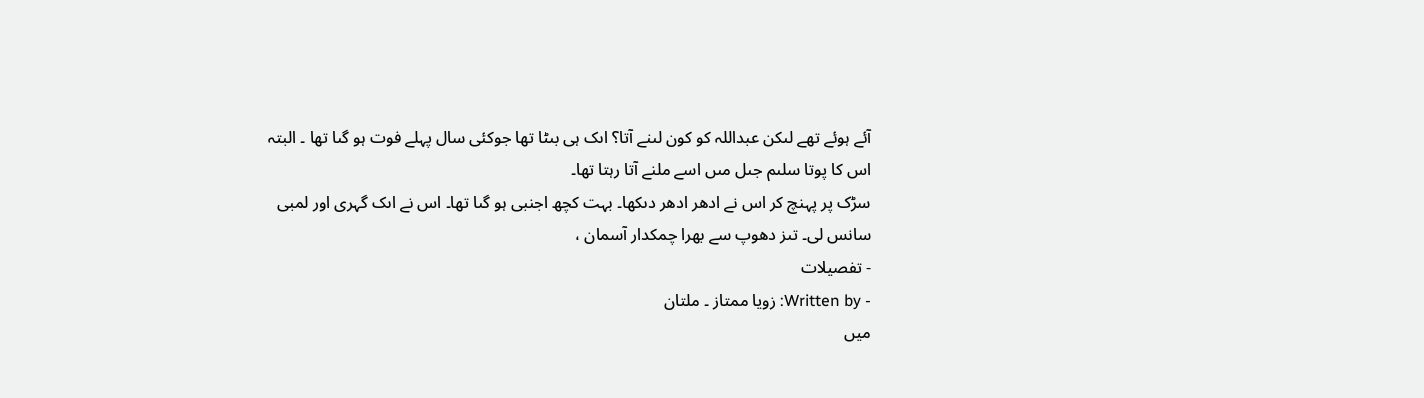آئے ہوئے تھے لىکن عبداللہ کو کون لىنے آتا؟ اىک ہى بىٹا تھا جوکئى سال پہلے فوت ہو گىا تھا ۔ البتہ اس کا پوتا سلىم جىل مىں اسے ملنے آتا رہتا تھا۔
سڑک پر پہنچ کر اس نے ادھر ادھر دىکھا۔ بہت کچھ اجنبى ہو گىا تھا۔ اس نے اىک گہرى اور لمبى سانس لى۔ تىز دھوپ سے بھرا چمکدار آسمان ،
- تفصیلات
- Written by: زویا ممتاز ۔ ملتان
میں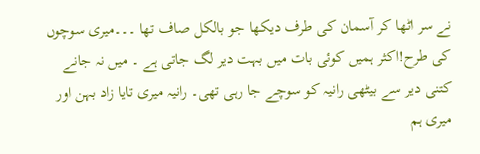نے سر اٹھا کر آسمان کی طرف دیکھا جو بالکل صاف تھا ۔۔۔میری سوچوں کی طرح!اکثر ہمیں کوئی بات میں بہت دیر لگ جاتی ہے ۔ میں نہ جانے کتنی دیر سے بیٹھی رانیہ کو سوچے جا رہی تھی۔ رانیہ میری تایا زاد بہن اور میری ہم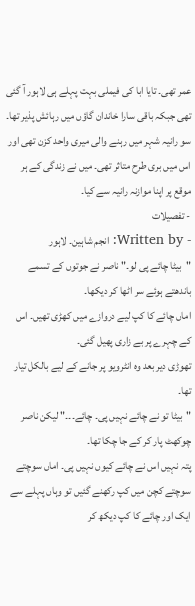عمر تھی۔ تایا ابا کی فیملی بہت پہلے ہی لاہور آ گئی تھی جبکہ باقی سارا خاندان گاؤں میں رہائش پذیر تھا۔ سو رانیہ شہر میں رہنے والی میری واحد کزن تھی اور اس میں بری طرح متاثر تھی۔ میں نے زندگی کے ہر موقع پر اپنا موازنہ رانیہ سے کیا۔
- تفصیلات
- Written by: انجم شاہین۔ لاہور
"بیٹا چائے پی لو۔" ناصر نے جوتوں کے تسمے باندهتے ہوئے سر اٹها کر دیکها۔
اماں چائے کا کپ لیے دروازے میں کهڑی تهیں۔ اس کے چہرے پر بے زاری پهیل گئی۔
تهوڑی دیر بعد وہ انٹرویو پر جانے کے لیے بالکل تیار تها۔
"بیٹا تو نے چائے نہیں پی۔ چائے۔۔۔" لیکن ناصر چوکهٹ پار کر کے جا چکا تها۔
پتہ نہیں اس نے چائے کیوں نہیں پی۔ اماں سوچتے سوچتے کچن میں کپ رکهنے گئیں تو وہاں پہلے سے ایک اور چائے کا کپ دیکھ کر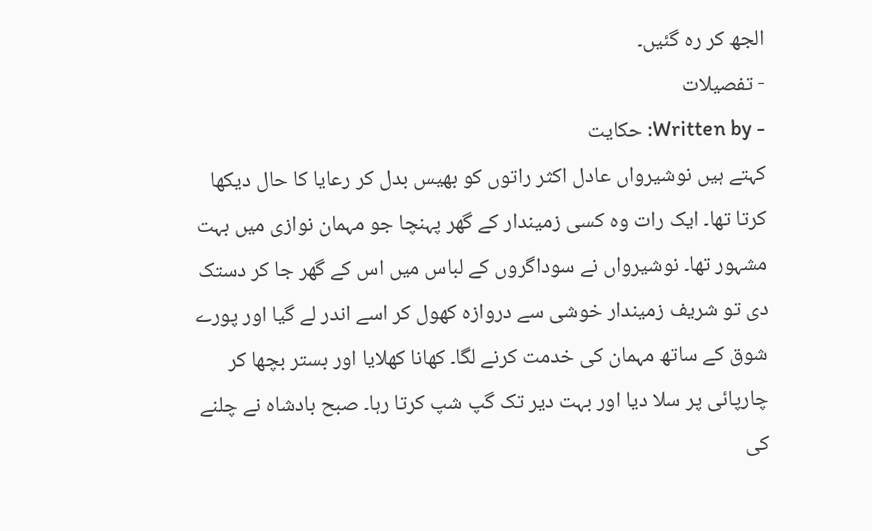الجھ کر رہ گئیں۔
- تفصیلات
- Written by: حکایت
کہتے ہیں نوشیرواں عادل اکثر راتوں کو بھیس بدل کر رعایا کا حال دیکھا کرتا تھا۔ ایک رات وہ کسی زمیندار کے گھر پہنچا جو مہمان نوازی میں بہت مشہور تھا۔ نوشیرواں نے سوداگروں کے لباس میں اس کے گھر جا کر دستک دی تو شریف زمیندار خوشی سے دروازہ کھول کر اسے اندر لے گیا اور پورے شوق کے ساتھ مہمان کی خدمت کرنے لگا۔ کھانا کھلایا اور بستر بچھا کر چارپائی پر سلا دیا اور بہت دیر تک گپ شپ کرتا رہا۔ صبح بادشاہ نے چلنے کی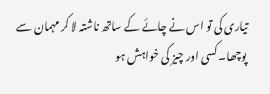تیاری کی تو اس نے چائے کے ساتھ ناشتہ لا کر مہمان سے پوچھا۔ کسی اور چیز کی خواہش ہو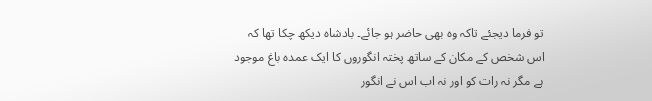تو فرما دیجئے تاکہ وہ بھی حاضر ہو جائے۔ بادشاہ دیکھ چکا تھا کہ اس شخص کے مکان کے ساتھ پختہ انگوروں کا ایک عمدہ باغ موجود ہے مگر نہ رات کو اور نہ اب اس نے انگور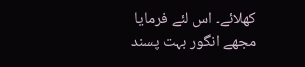کھلائے۔ اس لئے فرمایا مجھے انگور بہت پسند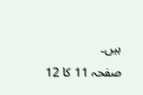ہیں۔
صفحہ 11 کا 12